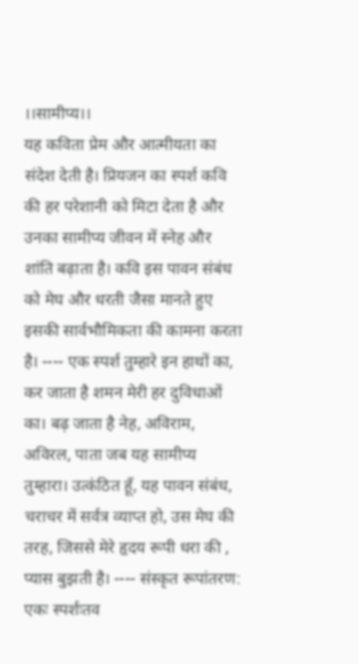।।सामीप्य।।
यह कविता प्रेम और आत्मीयता का संदेश देती है। प्रियजन का स्पर्श कवि की हर परेशानी को मिटा देता है और उनका सामीप्य जीवन में स्नेह और शांति बढ़ाता है। कवि इस पावन संबंध को मेघ और धरती जैसा मानते हुए इसकी सार्वभौमिकता की कामना करता है। ---- एक स्पर्श तुम्हारे इन हाथों का, कर जाता है शमन मेरी हर दुविधाओं का। बढ़ जाता है नेह, अविराम, अविरल, पाता जब यह सामीप्य तुम्हारा। उत्कंठित हूँ, यह पावन संबंध, चराचर में सर्वत्र व्याप्त हो, उस मेघ की तरह, जिससे मेरे हृदय रूपी धरा की , प्यास बुझती है। ---- संस्कृत रूपांतरण: एकः स्पर्शःतव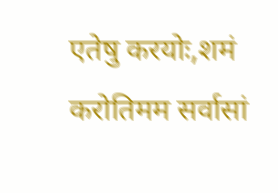एतेषु करयोः,शमं करोतिमम सर्वासां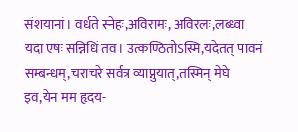संशयानां। वर्धते स्नेहः,अविरामः, अविरलः,लब्ध्वा यदा एषः सन्निधिं तव। उत्कण्ठितोऽस्मि,यदेतत् पावनं सम्बन्धम्,चराचरे सर्वत्र व्याप्नुयात्,तस्मिन् मेघे इव,येन मम हृदय-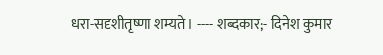धरा-सदृशीतृष्णा शम्यते। ---- शब्दकार;- दिनेश कुमार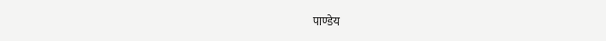पाण्डेय